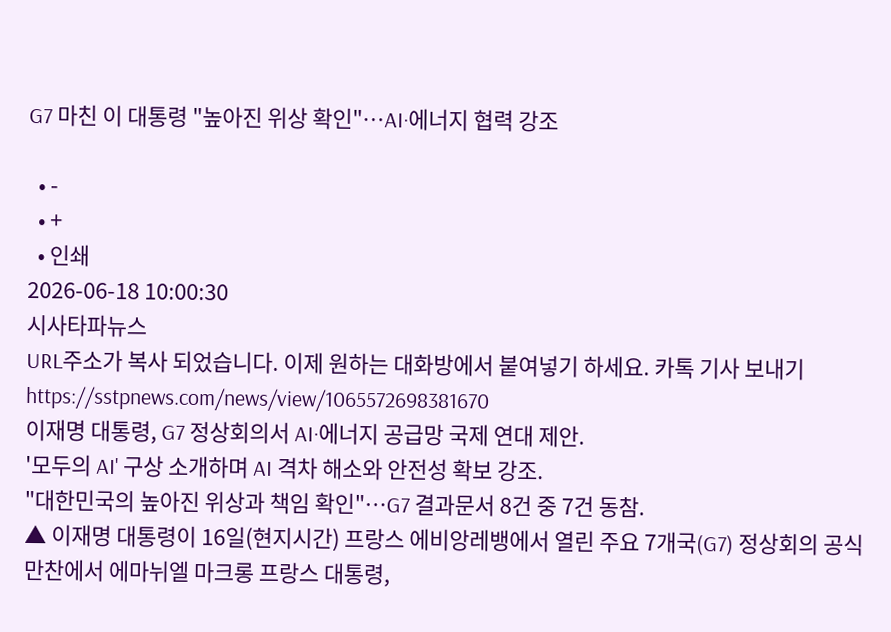G7 마친 이 대통령 "높아진 위상 확인"…AI·에너지 협력 강조

  • -
  • +
  • 인쇄
2026-06-18 10:00:30
시사타파뉴스
URL주소가 복사 되었습니다. 이제 원하는 대화방에서 붙여넣기 하세요. 카톡 기사 보내기 https://sstpnews.com/news/view/1065572698381670
이재명 대통령, G7 정상회의서 AI·에너지 공급망 국제 연대 제안.
'모두의 AI' 구상 소개하며 AI 격차 해소와 안전성 확보 강조.
"대한민국의 높아진 위상과 책임 확인"…G7 결과문서 8건 중 7건 동참.
▲ 이재명 대통령이 16일(현지시간) 프랑스 에비앙레뱅에서 열린 주요 7개국(G7) 정상회의 공식 만찬에서 에마뉘엘 마크롱 프랑스 대통령,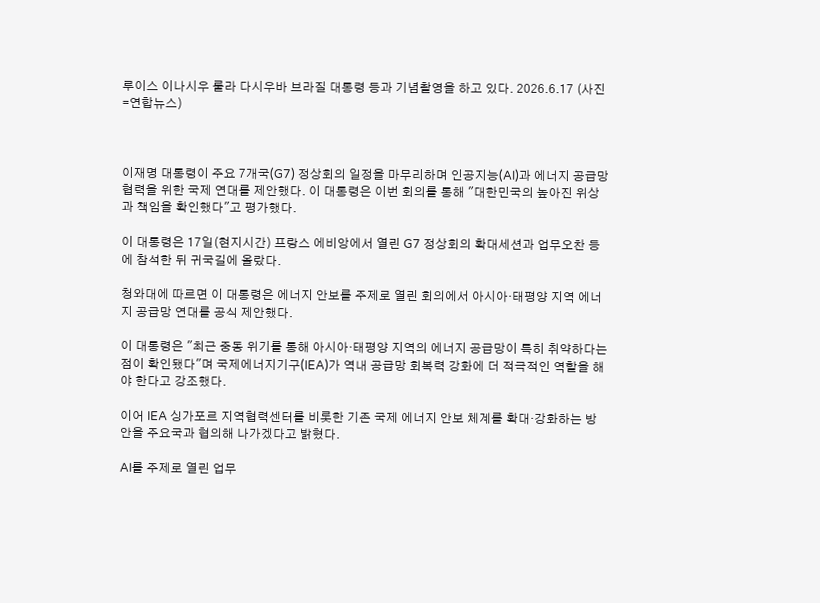루이스 이나시우 룰라 다시우바 브라질 대통령 등과 기념촬영을 하고 있다. 2026.6.17 (사진=연합뉴스)



이재명 대통령이 주요 7개국(G7) 정상회의 일정을 마무리하며 인공지능(AI)과 에너지 공급망 협력을 위한 국제 연대를 제안했다. 이 대통령은 이번 회의를 통해 "대한민국의 높아진 위상과 책임을 확인했다"고 평가했다.

이 대통령은 17일(현지시간) 프랑스 에비앙에서 열린 G7 정상회의 확대세션과 업무오찬 등에 참석한 뒤 귀국길에 올랐다.

청와대에 따르면 이 대통령은 에너지 안보를 주제로 열린 회의에서 아시아·태평양 지역 에너지 공급망 연대를 공식 제안했다.

이 대통령은 "최근 중동 위기를 통해 아시아·태평양 지역의 에너지 공급망이 특히 취약하다는 점이 확인됐다"며 국제에너지기구(IEA)가 역내 공급망 회복력 강화에 더 적극적인 역할을 해야 한다고 강조했다.

이어 IEA 싱가포르 지역협력센터를 비롯한 기존 국제 에너지 안보 체계를 확대·강화하는 방안을 주요국과 협의해 나가겠다고 밝혔다.

AI를 주제로 열린 업무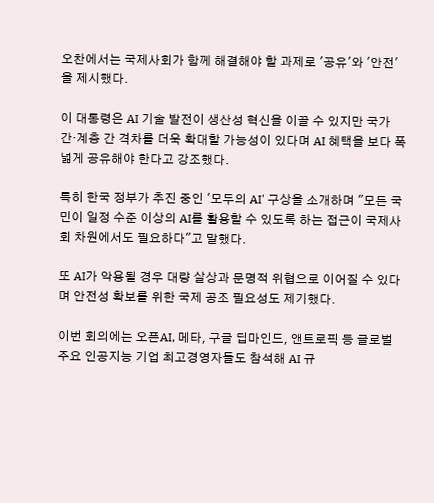오찬에서는 국제사회가 함께 해결해야 할 과제로 '공유'와 '안전'을 제시했다.

이 대통령은 AI 기술 발전이 생산성 혁신을 이끌 수 있지만 국가 간·계층 간 격차를 더욱 확대할 가능성이 있다며 AI 혜택을 보다 폭넓게 공유해야 한다고 강조했다.

특히 한국 정부가 추진 중인 '모두의 AI' 구상을 소개하며 "모든 국민이 일정 수준 이상의 AI를 활용할 수 있도록 하는 접근이 국제사회 차원에서도 필요하다"고 말했다.

또 AI가 악용될 경우 대량 살상과 문명적 위협으로 이어질 수 있다며 안전성 확보를 위한 국제 공조 필요성도 제기했다.

이번 회의에는 오픈AI, 메타, 구글 딥마인드, 앤트로픽 등 글로벌 주요 인공지능 기업 최고경영자들도 참석해 AI 규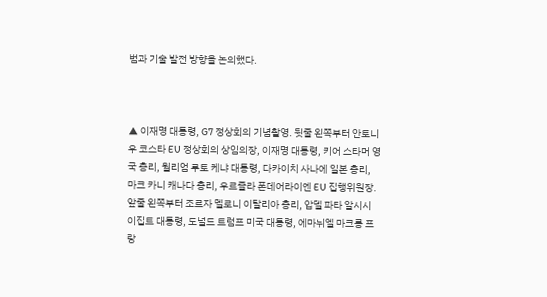범과 기술 발전 방향을 논의했다.



▲ 이재명 대통령, G7 정상회의 기념촬영. 뒷줄 왼쪽부터 안토니우 코스타 EU 정상회의 상임의장, 이재명 대통령, 키어 스타머 영국 총리, 윌리엄 루토 케냐 대통령, 다카이치 사나에 일본 총리, 마크 카니 캐나다 총리, 우르즐라 폰데어라이엔 EU 집행위원장. 앞줄 왼쪽부터 조르자 멜로니 이탈리아 총리, 압델 파타 알시시 이집트 대통령, 도널드 트럼프 미국 대통령, 에마뉘엘 마크롱 프랑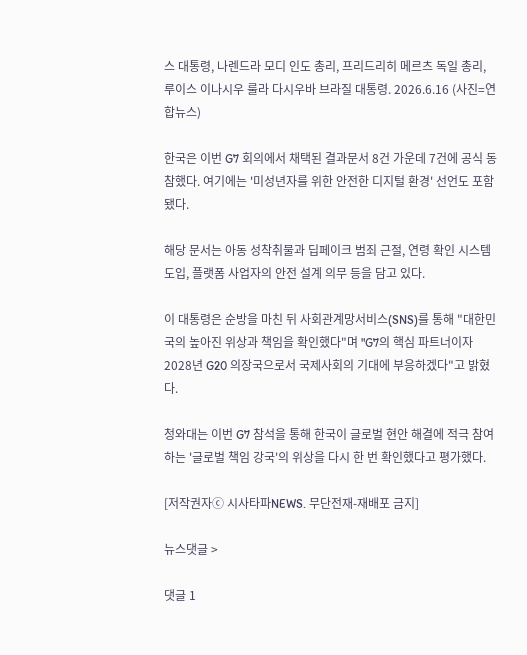스 대통령, 나렌드라 모디 인도 총리, 프리드리히 메르츠 독일 총리, 루이스 이나시우 룰라 다시우바 브라질 대통령. 2026.6.16 (사진=연합뉴스)

한국은 이번 G7 회의에서 채택된 결과문서 8건 가운데 7건에 공식 동참했다. 여기에는 '미성년자를 위한 안전한 디지털 환경' 선언도 포함됐다.

해당 문서는 아동 성착취물과 딥페이크 범죄 근절, 연령 확인 시스템 도입, 플랫폼 사업자의 안전 설계 의무 등을 담고 있다.

이 대통령은 순방을 마친 뒤 사회관계망서비스(SNS)를 통해 "대한민국의 높아진 위상과 책임을 확인했다"며 "G7의 핵심 파트너이자 2028년 G20 의장국으로서 국제사회의 기대에 부응하겠다"고 밝혔다.

청와대는 이번 G7 참석을 통해 한국이 글로벌 현안 해결에 적극 참여하는 '글로벌 책임 강국'의 위상을 다시 한 번 확인했다고 평가했다.

[저작권자ⓒ 시사타파NEWS. 무단전재-재배포 금지]

뉴스댓글 >

댓글 1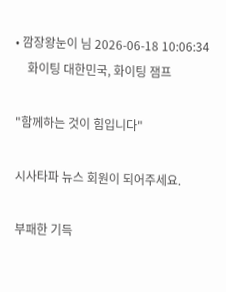• 깜장왕눈이 님 2026-06-18 10:06:34
    화이팅 대한민국, 화이팅 잼프

"함께하는 것이 힘입니다"

시사타파 뉴스 회원이 되어주세요.

부패한 기득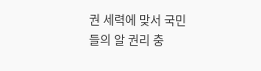권 세력에 맞서 국민들의 알 권리 충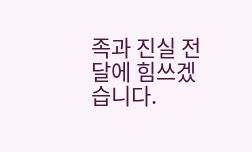족과 진실 전달에 힘쓰겠습니다.